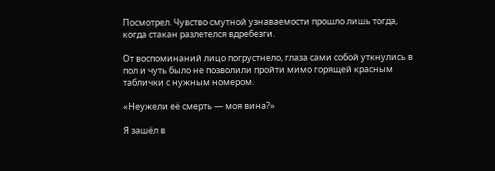Посмотрел. Чувство смутной узнаваемости прошло лишь тогда, когда стакан разлетелся вдребезги.

От воспоминаний лицо погрустнело, глаза сами собой уткнулись в пол и чуть было не позволили пройти мимо горящей красным таблички с нужным номером.

«Неужели её смерть — моя вина?»

Я зашёл в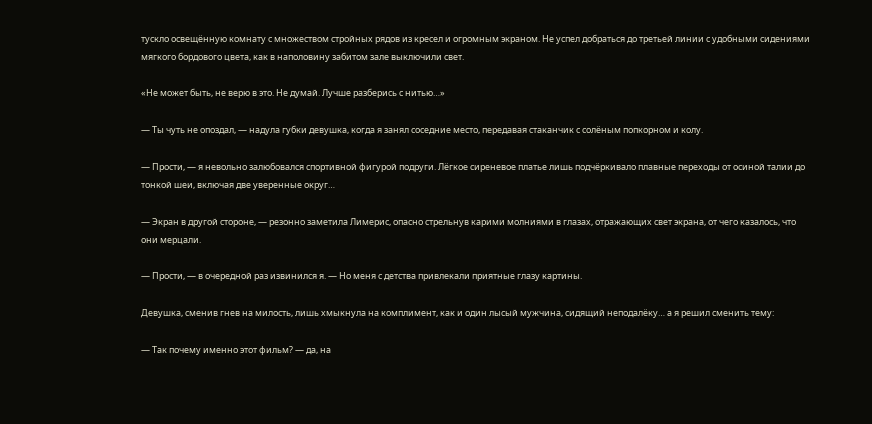тускло освещённую комнату с множеством стройных рядов из кресел и огромным экраном. Не успел добраться до третьей линии с удобными сидениями мягкого бордового цвета, как в наполовину забитом зале выключили свет.

«Не может быть, не верю в это. Не думай. Лучше разберись с нитью…»

— Ты чуть не опоздал, — надула губки девушка, когда я занял соседние место, передавая стаканчик с солёным попкорном и колу.

— Прости, — я невольно залюбовался спортивной фигурой подруги. Лёгкое сиреневое платье лишь подчёркивало плавные переходы от осиной талии до тонкой шеи, включая две уверенные округ…

— Экран в другой стороне, — резонно заметила Лимерис, опасно стрельнув карими молниями в глазах, отражающих свет экрана, от чего казалось, что они мерцали.

— Прости, — в очередной раз извинился я. — Но меня с детства привлекали приятные глазу картины.

Девушка, сменив гнев на милость, лишь хмыкнула на комплимент, как и один лысый мужчина, сидящий неподалёку… а я решил сменить тему:

— Так почему именно этот фильм? — да, на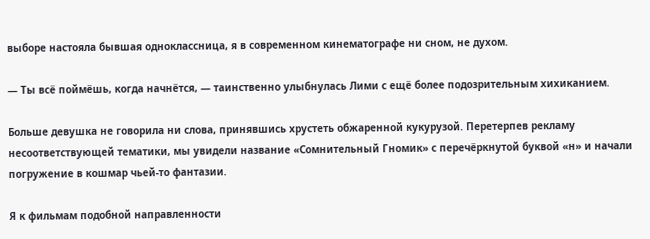выборе настояла бывшая одноклассница, я в современном кинематографе ни сном, не духом.

— Ты всё поймёшь, когда начнётся, — таинственно улыбнулась Лими с ещё более подозрительным хихиканием.

Больше девушка не говорила ни слова, принявшись хрустеть обжаренной кукурузой. Перетерпев рекламу несоответствующей тематики, мы увидели название «Сомнительный Гномик» с перечёркнутой буквой «н» и начали погружение в кошмар чьей-то фантазии.

Я к фильмам подобной направленности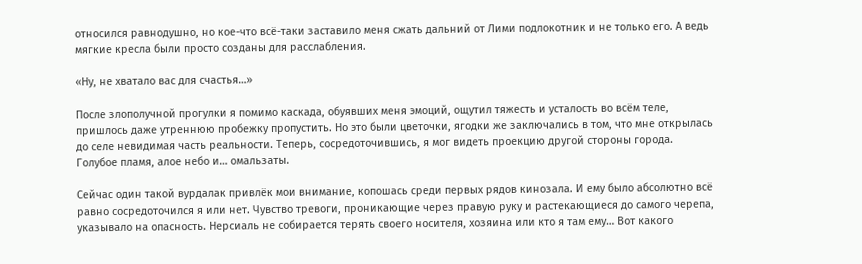относился равнодушно, но кое-что всё-таки заставило меня сжать дальний от Лими подлокотник и не только его. А ведь мягкие кресла были просто созданы для расслабления.

«Ну, не хватало вас для счастья…»

После злополучной прогулки я помимо каскада, обуявших меня эмоций, ощутил тяжесть и усталость во всём теле, пришлось даже утреннюю пробежку пропустить. Но это были цветочки, ягодки же заключались в том, что мне открылась до селе невидимая часть реальности. Теперь, сосредоточившись, я мог видеть проекцию другой стороны города. Голубое пламя, алое небо и… омальзаты.

Сейчас один такой вурдалак привлёк мои внимание, копошась среди первых рядов кинозала. И ему было абсолютно всё равно сосредоточился я или нет. Чувство тревоги, проникающие через правую руку и растекающиеся до самого черепа, указывало на опасность. Нерсиаль не собирается терять своего носителя, хозяина или кто я там ему… Вот какого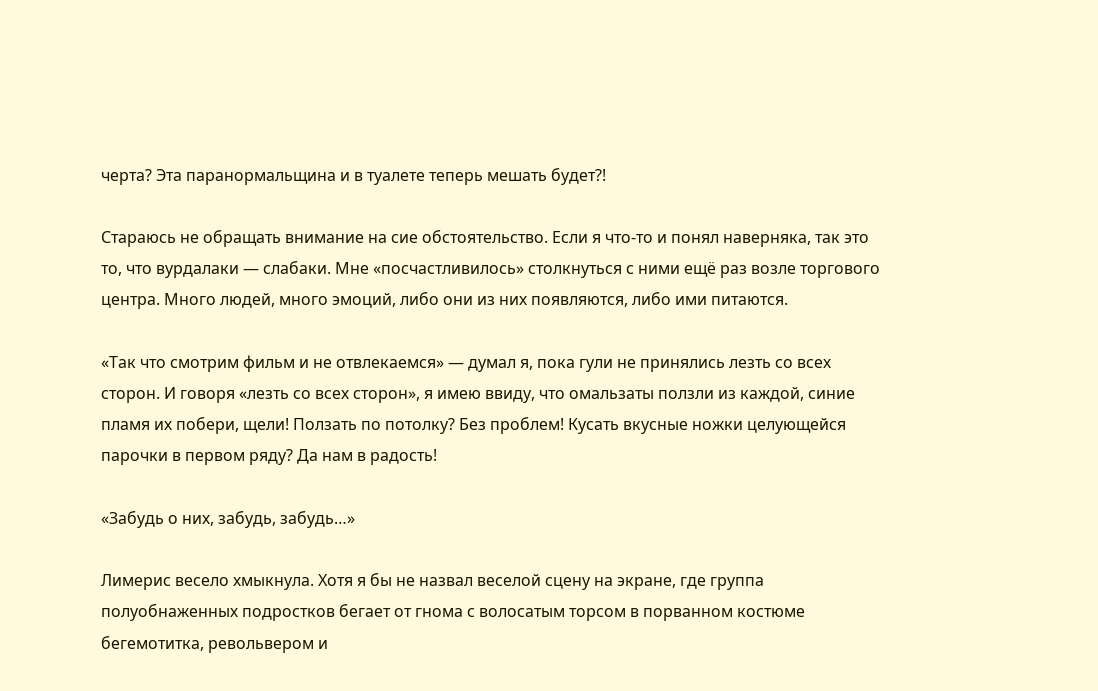черта? Эта паранормальщина и в туалете теперь мешать будет?!

Стараюсь не обращать внимание на сие обстоятельство. Если я что-то и понял наверняка, так это то, что вурдалаки — слабаки. Мне «посчастливилось» столкнуться с ними ещё раз возле торгового центра. Много людей, много эмоций, либо они из них появляются, либо ими питаются.

«Так что смотрим фильм и не отвлекаемся» — думал я, пока гули не принялись лезть со всех сторон. И говоря «лезть со всех сторон», я имею ввиду, что омальзаты ползли из каждой, синие пламя их побери, щели! Ползать по потолку? Без проблем! Кусать вкусные ножки целующейся парочки в первом ряду? Да нам в радость!

«Забудь о них, забудь, забудь…»

Лимерис весело хмыкнула. Хотя я бы не назвал веселой сцену на экране, где группа полуобнаженных подростков бегает от гнома с волосатым торсом в порванном костюме бегемотитка, револьвером и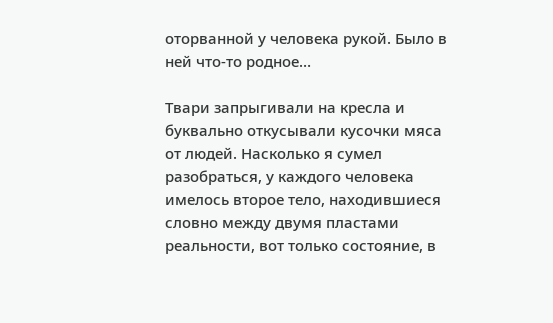оторванной у человека рукой. Было в ней что-то родное…

Твари запрыгивали на кресла и буквально откусывали кусочки мяса от людей. Насколько я сумел разобраться, у каждого человека имелось второе тело, находившиеся словно между двумя пластами реальности, вот только состояние, в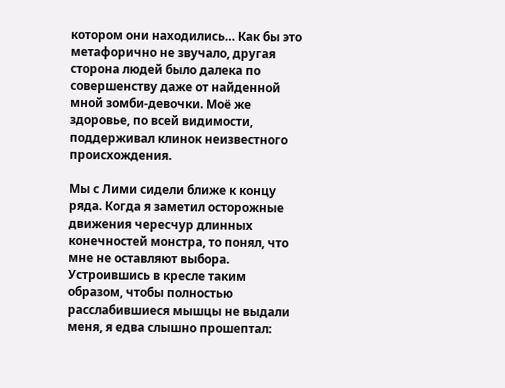котором они находились… Как бы это метафорично не звучало, другая сторона людей было далека по совершенству даже от найденной мной зомби-девочки. Моё же здоровье, по всей видимости, поддерживал клинок неизвестного происхождения.

Мы с Лими сидели ближе к концу ряда. Когда я заметил осторожные движения чересчур длинных конечностей монстра, то понял, что мне не оставляют выбора. Устроившись в кресле таким образом, чтобы полностью расслабившиеся мышцы не выдали меня, я едва слышно прошептал: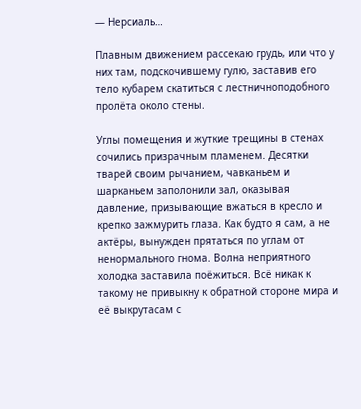— Нерсиаль…

Плавным движением рассекаю грудь, или что у них там, подскочившему гулю, заставив его тело кубарем скатиться с лестничноподобного пролёта около стены.

Углы помещения и жуткие трещины в стенах сочились призрачным пламенем. Десятки тварей своим рычанием, чавканьем и шарканьем заполонили зал, оказывая давление, призывающие вжаться в кресло и крепко зажмурить глаза. Как будто я сам, а не актёры, вынужден прятаться по углам от ненормального гнома. Волна неприятного холодка заставила поёжиться. Всё никак к такому не привыкну к обратной стороне мира и её выкрутасам с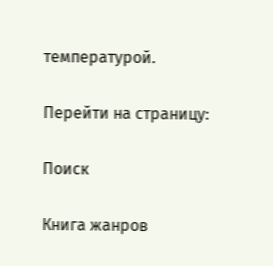температурой.

Перейти на страницу:

Поиск

Книга жанров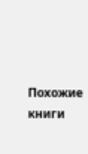Похожие книги